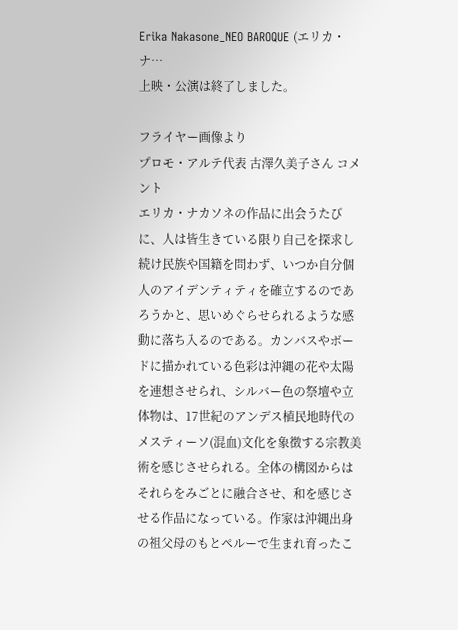Erika Nakasone_NEO BAROQUE (エリカ・ナ…
上映・公演は終了しました。

フライヤー画像より
プロモ・アルテ代表 古澤久美子さん コメント
エリカ・ナカソネの作品に出会うたびに、人は皆生きている限り自己を探求し続け民族や国籍を問わず、いつか自分個人のアイデンティティを確立するのであろうかと、思いめぐらせられるような感動に落ち入るのである。カンバスやボードに描かれている色彩は沖縄の花や太陽を連想させられ、シルバー色の祭壇や立体物は、17世紀のアンデス植民地時代のメスティーソ(混血)文化を象徴する宗教美術を感じさせられる。全体の構図からはそれらをみごとに融合させ、和を感じさせる作品になっている。作家は沖縄出身の祖父母のもとペルーで生まれ育ったこ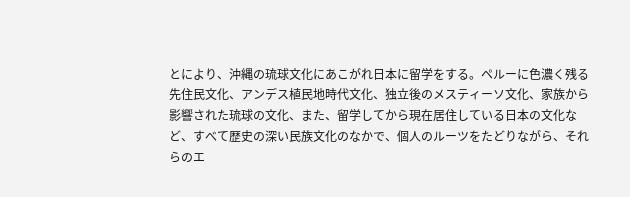とにより、沖縄の琉球文化にあこがれ日本に留学をする。ペルーに色濃く残る先住民文化、アンデス植民地時代文化、独立後のメスティーソ文化、家族から影響された琉球の文化、また、留学してから現在居住している日本の文化など、すべて歴史の深い民族文化のなかで、個人のルーツをたどりながら、それらのエ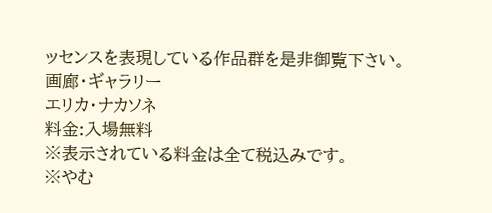ッセンスを表現している作品群を是非御覧下さい。
画廊・ギャラリー
エリカ・ナカソネ
料金:入場無料
※表示されている料金は全て税込みです。
※やむ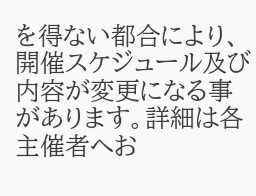を得ない都合により、開催スケジュール及び内容が変更になる事があります。詳細は各主催者へお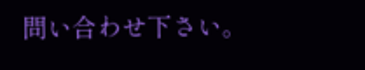問い合わせ下さい。